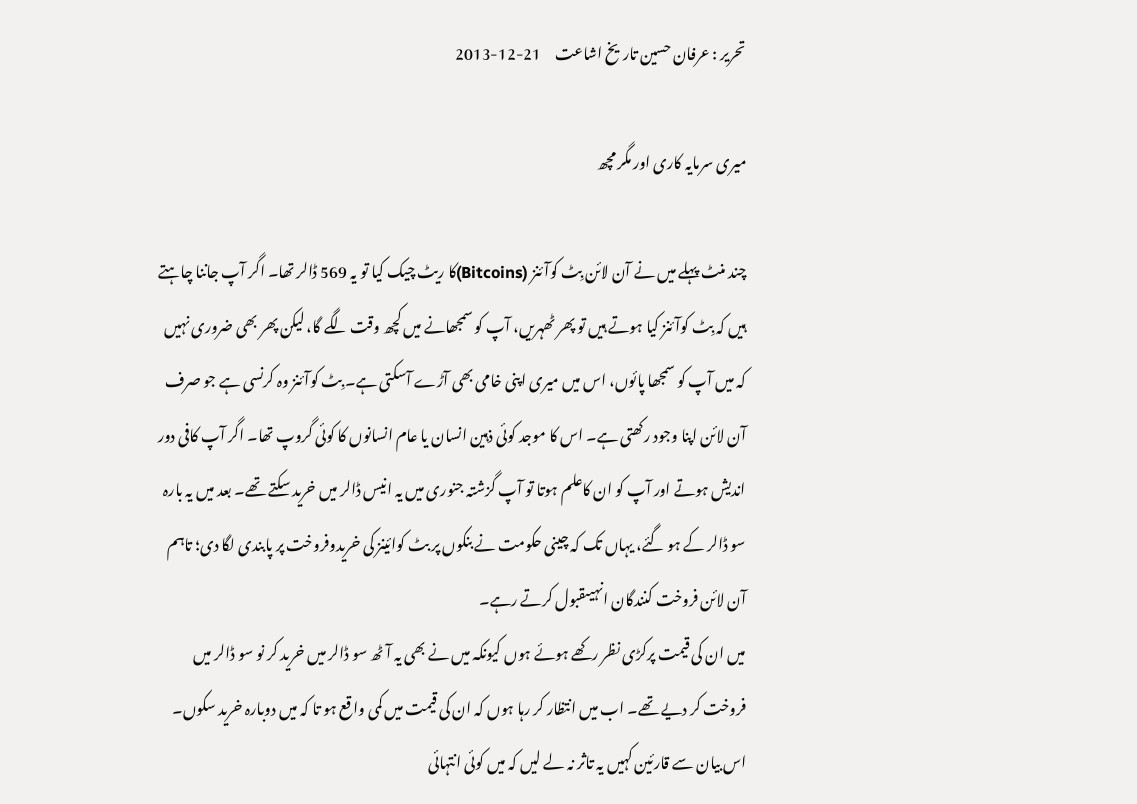تحریر : عرفان حسین تاریخ اشاعت     21-12-2013

میری سرمایہ کاری اور مگر مچھ

چند منٹ پہلے میں نے آن لائن بِٹ کوآئنز (Bitcoins)کا ریٹ چیک کیا تو یہ 569 ڈالر تھا۔ اگر آپ جاننا چاہتے ہیں کہ بِٹ کوآئنز کیا ہوتے ہیں تو پھر ٹھہریں، آپ کو سمجھانے میں کچھ وقت لگے گا، لیکن پھر بھی ضروری نہیں کہ میں آپ کو سمجھا پائوں، اس میں میری اپنی خامی بھی آڑے آسکتی ہے۔ بِٹ کوآئنز وہ کرنسی ہے جو صرف آن لائن اپنا وجود رکھتی ہے۔ اس کا موجد کوئی ذہین انسان یا عام انسانوں کا کوئی گروپ تھا۔ اگر آپ کافی دور اندیش ہوتے اور آپ کو ان کاعلم ہوتا تو آپ گزشتہ جنوری میں یہ انیس ڈالر میں خرید سکتے تھے۔ بعد میں یہ بارہ سو ڈالر کے ہو گئے، یہاں تک کہ چینی حکومت نے بنکوں پر بٹ کوائینز کی خریدوفروخت پر پابندی لگا دی؛ تاہم آن لائن فروخت کنندگان انہیںقبول کرتے رہے۔
میں ان کی قیمت پرکڑی نظر رکھے ہوئے ہوں کیونکہ میں نے بھی یہ آٹھ سو ڈالر میں خرید کر نو سو ڈالر میں فروخت کر دیے تھے۔ اب میں انتظار کر رہا ہوں کہ ان کی قیمت میں کمی واقع ہو تا کہ میں دوبارہ خرید سکوں۔ اس بیان سے قارئین کہیں یہ تاثر نہ لے لیں کہ میں کوئی انتہائی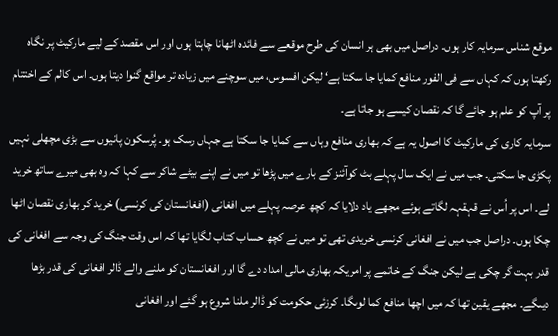موقع شناس سرمایہ کار ہوں۔ دراصل میں بھی ہر انسان کی طرح موقعے سے فائدہ اٹھانا چاہتا ہوں اور اس مقصد کے لیے مارکیٹ پر نگاہ رکھتا ہوں کہ کہاں سے فی الفور منافع کمایا جا سکتا ہے‘ لیکن افسوس، میں سوچنے میں زیادہ تر مواقع گنوا دیتا ہوں۔ اس کالم کے اختتام پر آپ کو علم ہو جائے گا کہ نقصان کیسے ہو جاتا ہے۔
سرمایہ کاری کی مارکیٹ کا اصول یہ ہے کہ بھاری منافع وہاں سے کمایا جا سکتا ہے جہاں رسک ہو۔ پُرسکون پانیوں سے بڑی مچھلی نہیں پکڑی جا سکتی۔ جب میں نے ایک سال پہلے بٹ کوآئنز کے بارے میں پڑھا تو میں نے اپنے بیٹے شاکر سے کہا کہ وہ بھی میرے ساتھ خرید لے۔ اس پر اُس نے قہقہہ لگاتے ہوئے مجھے یاد دلایا کہ کچھ عرصہ پہلے میں افغانی (افغانستان کی کرنسی) خرید کر بھاری نقصان اٹھا چکا ہوں۔ دراصل جب میں نے افغانی کرنسی خریدی تھی تو میں نے کچھ حساب کتاب لگایا تھا کہ اس وقت جنگ کی وجہ سے افغانی کی قدر بہت گر چکی ہے لیکن جنگ کے خاتمے پر امریکہ بھاری مالی امداد دے گا اور افغانستان کو ملنے والے ڈالر افغانی کی قدر بڑھا دیںگے۔ مجھے یقین تھا کہ میں اچھا منافع کما لوںگا۔ کرزئی حکومت کو ڈالر ملنا شروع ہو گئے اور افغانی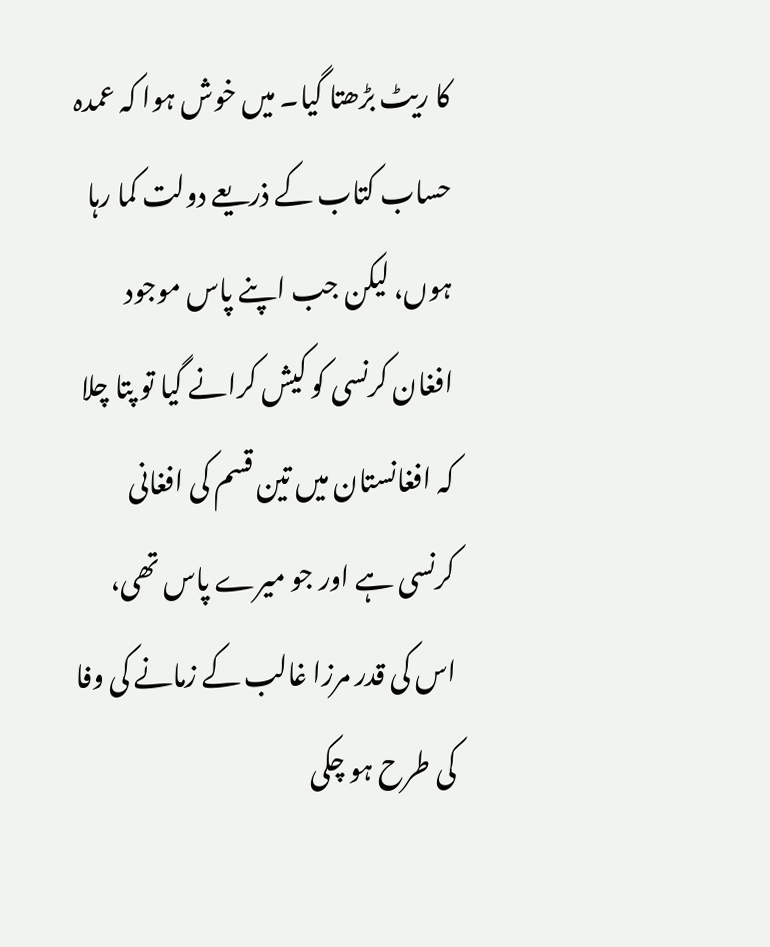کا ریٹ بڑھتا گیا۔ میں خوش ہوا کہ عمدہ حساب کتاب کے ذریعے دولت کما رہا ہوں، لیکن جب اپنے پاس موجود افغان کرنسی کو کیش کرانے گیا تو پتا چلا کہ افغانستان میں تین قسم کی افغانی کرنسی ہے اور جو میرے پاس تھی، اس کی قدر مرزا غالب کے زمانے کی وفا کی طرح ہو چکی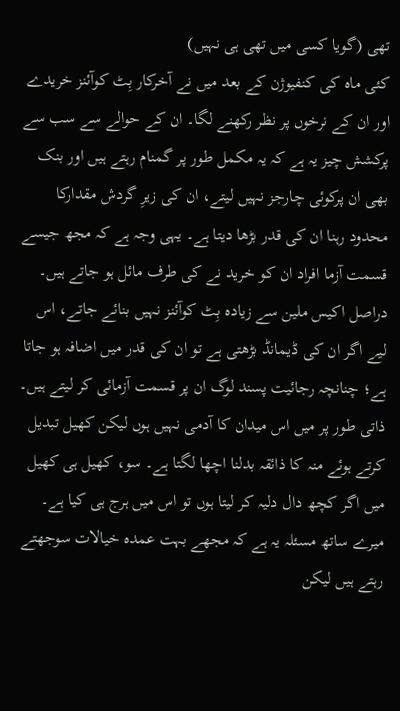تھی (گویا کسی میں تھی ہی نہیں)
کئی ماہ کی کنفیوژن کے بعد میں نے آخرکار بِٹ کوآئنز خریدے اور ان کے نرخوں پر نظر رکھنے لگا۔ ان کے حوالے سے سب سے پرکشش چیز یہ ہے کہ یہ مکمل طور پر گمنام رہتے ہیں اور بنک بھی ان پرکوئی چارجز نہیں لیتے، ان کی زیرِ گردش مقدارکا محدود رہنا ان کی قدر بڑھا دیتا ہے۔ یہی وجہ ہے کہ مجھ جیسے قسمت آزما افراد ان کو خرید نے کی طرف مائل ہو جاتے ہیں۔ دراصل اکیس ملین سے زیادہ بِٹ کوآئنز نہیں بنائے جاتے، اس لیے اگر ان کی ڈیمانڈ بڑھتی ہے تو ان کی قدر میں اضافہ ہو جاتا ہے؛ چنانچہ رجائیت پسند لوگ ان پر قسمت آزمائی کر لیتے ہیں۔ ذاتی طور پر میں اس میدان کا آدمی نہیں ہوں لیکن کھیل تبدیل کرتے ہوئے منہ کا ذائقہ بدلنا اچھا لگتا ہے۔ سو، کھیل ہی کھیل میں اگر کچھ دال دلیہ کر لیتا ہوں تو اس میں ہرج ہی کیا ہے۔
میرے ساتھ مسئلہ یہ ہے کہ مجھے بہت عمدہ خیالات سوجھتے رہتے ہیں لیکن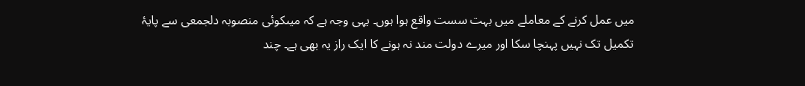میں عمل کرنے کے معاملے میں بہت سست واقع ہوا ہوں۔ یہی وجہ ہے کہ میںکوئی منصوبہ دلجمعی سے پایۂ تکمیل تک نہیں پہنچا سکا اور میرے دولت مند نہ ہونے کا ایک راز یہ بھی ہے۔ چند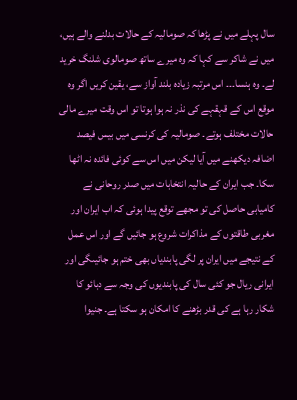سال پہلے میں نے پڑھا کہ صومالیہ کے حالات بدلنے والے ہیں، میں نے شاکر سے کہا کہ وہ میرے ساتھ صومالوی شلنگ خرید لے۔ وہ ہنسا۔۔۔ اس مرتبہ زیادہ بلند آواز سے، یقین کریں اگر وہ موقع اس کے قہقہے کی نذر نہ ہوا ہوتا تو اس وقت میرے مالی حالات مختلف ہوتے۔ صومالیہ کی کرنسی میں بیس فیصد اضافہ دیکھنے میں آیا لیکن میں اس سے کوئی فائدہ نہ اٹھا سکا۔ جب ایران کے حالیہ انتخابات میں صدر روحانی نے کامیابی حاصل کی تو مجھے توقع پیدا ہوئی کہ اب ایران اور مغربی طاقتوں کے مذاکرات شروع ہو جائیں گے اور اس عمل کے نتیجے میں ایران پر لگی پابندیاں بھی ختم ہو جائیںگی اور ایرانی ریال جو کئی سال کی پابندیوں کی وجہ سے دبائو کا شکار رہا ہے کی قدر بڑھنے کا امکان ہو سکتا ہے۔ جنیوا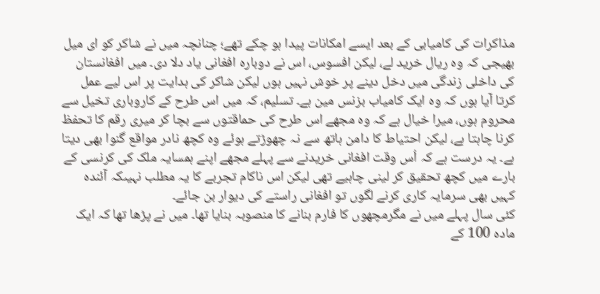مذاکرات کی کامیابی کے بعد ایسے امکانات پیدا ہو چکے تھے؛ چنانچہ میں نے شاکر کو ای میل بھیجی کہ وہ ریال خرید لے، لیکن افسوس، اس نے دوبارہ افغانی یاد دلا دی۔ میں افغانستان کی داخلی زندگی میں دخل دینے پر خوش نہیں ہوں لیکن شاکر کی ہدایت پر اس لیے عمل کرتا آیا ہوں کہ وہ ایک کامیاب بزنس مین ہے۔ تسلیم، کہ میں اس طرح کے کاروباری تخیل سے محروم ہوں، میرا خیال ہے کہ وہ مجھے اس طرح کی حماقتوں سے بچا کر میری رقم کا تحفظ کرنا چاہتا ہے، لیکن احتیاط کا دامن ہاتھ سے نہ چھوڑتے ہوئے وہ کچھ نادر مواقع گنوا بھی دیتا ہے۔ یہ درست ہے کہ اُس وقت افغانی خریدنے سے پہلے مجھے اپنے ہمسایہ ملک کی کرنسی کے بارے میں کچھ تحقیق کر لینی چاہیے تھی لیکن اس ناکام تجربے کا یہ مطلب نہیںکہ آئندہ کہیں بھی سرمایہ کاری کرنے لگوں تو افغانی راستے کی دیوار بن جائے۔
کئی سال پہلے میں نے مگرمچھوں کا فارم بنانے کا منصوبہ بنایا تھا۔ میں نے پڑھا تھا کہ ایک مادہ 100 کے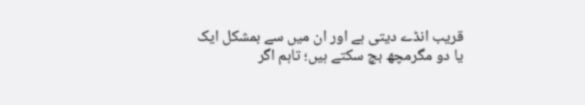قریب انڈے دیتی ہے اور ان میں سے بمشکل ایک یا دو مگرمچھ بچ سکتے ہیں؛ تاہم اگر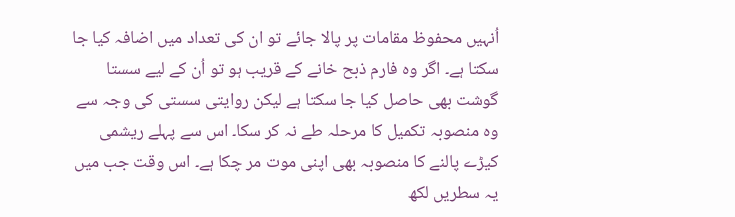اُنہیں محفوظ مقامات پر پالا جائے تو ان کی تعداد میں اضافہ کیا جا سکتا ہے۔ اگر وہ فارم ذبح خانے کے قریب ہو تو اُن کے لیے سستا گوشت بھی حاصل کیا جا سکتا ہے لیکن روایتی سستی کی وجہ سے وہ منصوبہ تکمیل کا مرحلہ طے نہ کر سکا۔ اس سے پہلے ریشمی کیڑے پالنے کا منصوبہ بھی اپنی موت مر چکا ہے۔ اس وقت جب میں یہ سطریں لکھ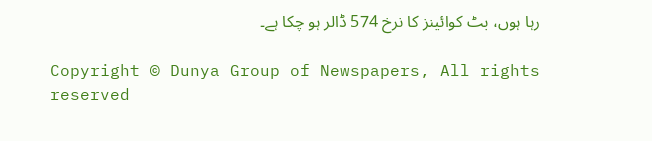رہا ہوں، بٹ کوائینز کا نرخ 574 ڈالر ہو چکا ہے۔

Copyright © Dunya Group of Newspapers, All rights reserved